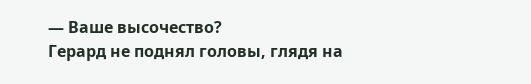— Ваше высочество?
Герард не поднял головы, глядя на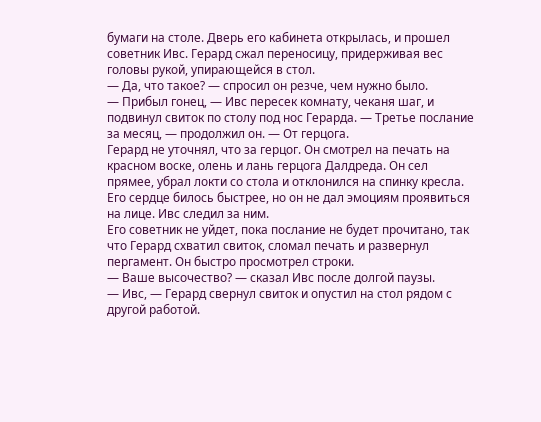бумаги на столе. Дверь его кабинета открылась, и прошел советник Ивс. Герард сжал переносицу, придерживая вес головы рукой, упирающейся в стол.
— Да, что такое? — спросил он резче, чем нужно было.
— Прибыл гонец, — Ивс пересек комнату, чеканя шаг, и подвинул свиток по столу под нос Герарда. — Третье послание за месяц, — продолжил он. — От герцога.
Герард не уточнял, что за герцог. Он смотрел на печать на красном воске, олень и лань герцога Далдреда. Он сел прямее, убрал локти со стола и отклонился на спинку кресла. Его сердце билось быстрее, но он не дал эмоциям проявиться на лице. Ивс следил за ним.
Его советник не уйдет, пока послание не будет прочитано, так что Герард схватил свиток, сломал печать и развернул пергамент. Он быстро просмотрел строки.
— Ваше высочество? — сказал Ивс после долгой паузы.
— Ивс, — Герард свернул свиток и опустил на стол рядом с другой работой.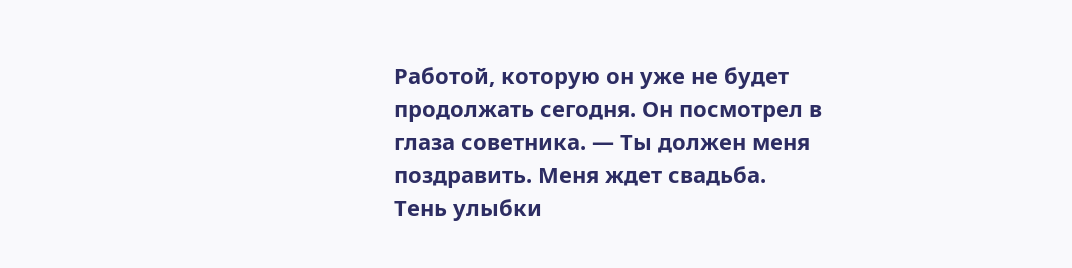Работой, которую он уже не будет продолжать сегодня. Он посмотрел в глаза советника. — Ты должен меня поздравить. Меня ждет свадьба.
Тень улыбки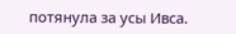потянула за усы Ивса.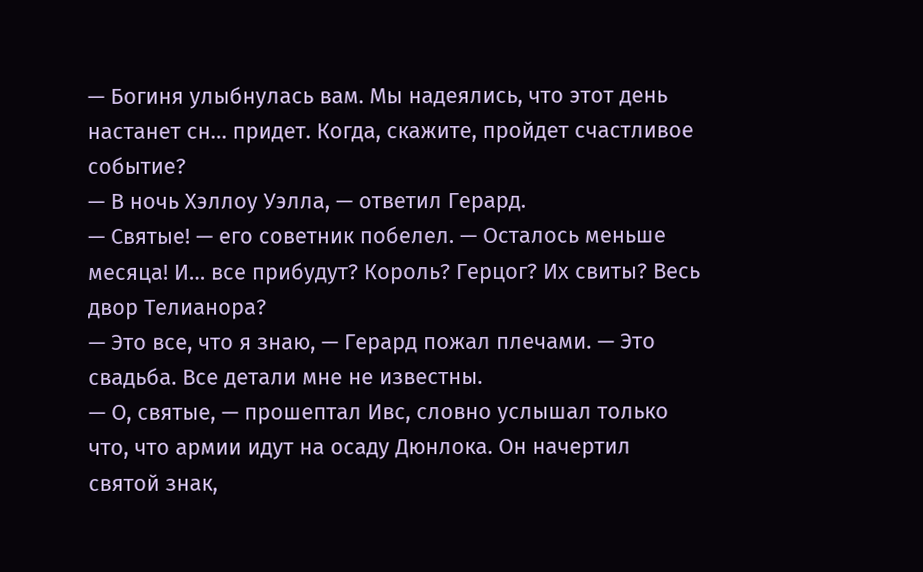— Богиня улыбнулась вам. Мы надеялись, что этот день настанет сн… придет. Когда, скажите, пройдет счастливое событие?
— В ночь Хэллоу Уэлла, — ответил Герард.
— Святые! — его советник побелел. — Осталось меньше месяца! И… все прибудут? Король? Герцог? Их свиты? Весь двор Телианора?
— Это все, что я знаю, — Герард пожал плечами. — Это свадьба. Все детали мне не известны.
— О, святые, — прошептал Ивс, словно услышал только что, что армии идут на осаду Дюнлока. Он начертил святой знак,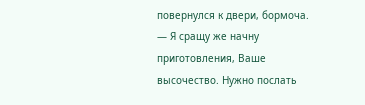повернулся к двери, бормоча. — Я сращу же начну приготовления, Ваше высочество. Нужно послать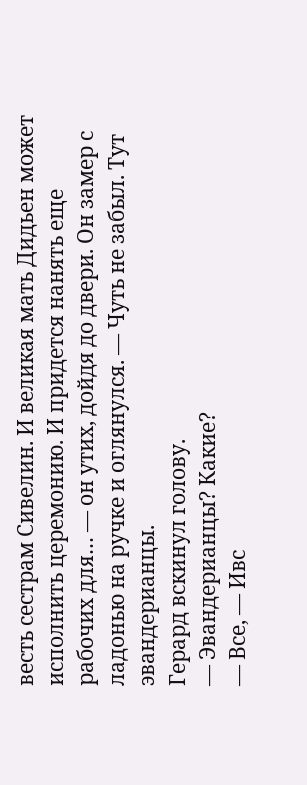весть сестрам Сивелин. И великая мать Дидьен может исполнить церемонию. И придется нанять еще рабочих для… — он утих, дойдя до двери. Он замер с ладонью на ручке и оглянулся. — Чуть не забыл. Тут эвандерианцы.
Герард вскинул голову.
— Эвандерианцы? Какие?
— Все, — Ивс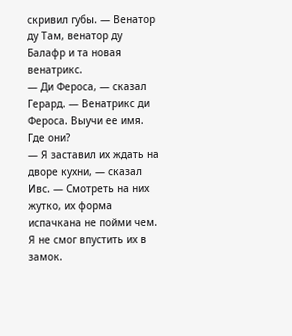скривил губы. — Венатор ду Там, венатор ду Балафр и та новая венатрикс.
— Ди Фероса, — сказал Герард. — Венатрикс ди Фероса. Выучи ее имя. Где они?
— Я заставил их ждать на дворе кухни, — сказал Ивс. — Смотреть на них жутко, их форма испачкана не пойми чем. Я не смог впустить их в замок.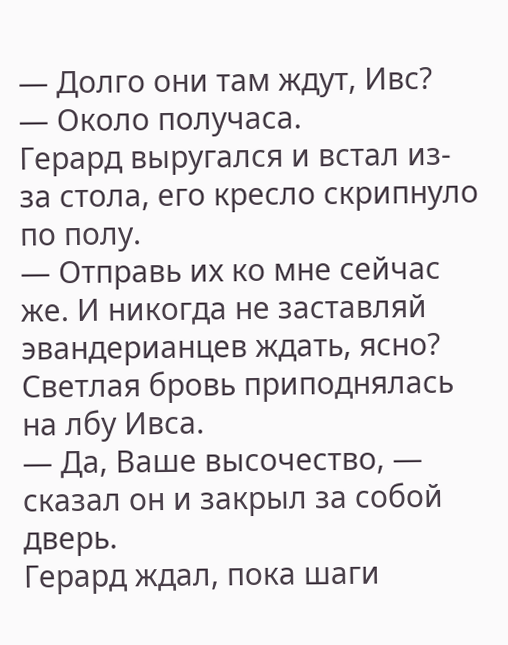— Долго они там ждут, Ивс?
— Около получаса.
Герард выругался и встал из-за стола, его кресло скрипнуло по полу.
— Отправь их ко мне сейчас же. И никогда не заставляй эвандерианцев ждать, ясно?
Светлая бровь приподнялась на лбу Ивса.
— Да, Ваше высочество, — сказал он и закрыл за собой дверь.
Герард ждал, пока шаги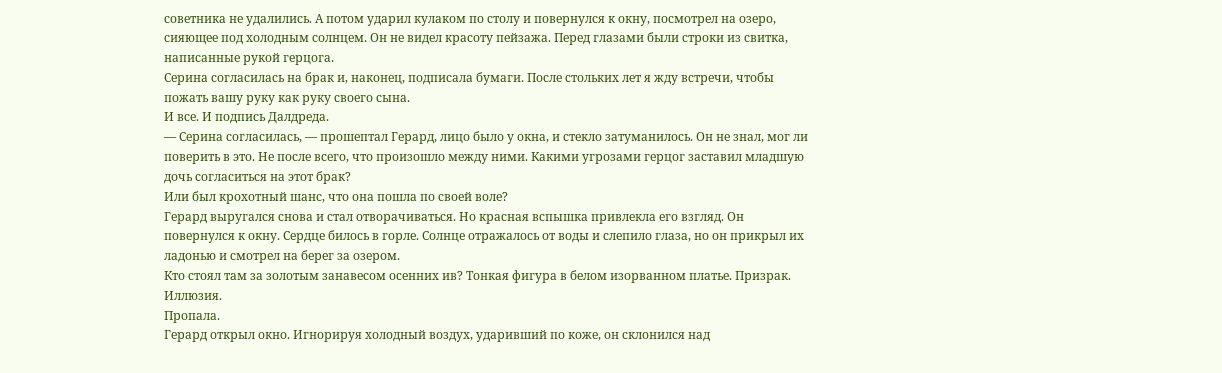советника не удалились. А потом ударил кулаком по столу и повернулся к окну, посмотрел на озеро, сияющее под холодным солнцем. Он не видел красоту пейзажа. Перед глазами были строки из свитка, написанные рукой герцога.
Серина согласилась на брак и, наконец, подписала бумаги. После стольких лет я жду встречи, чтобы пожать вашу руку как руку своего сына.
И все. И подпись Далдреда.
— Серина согласилась, — прошептал Герард, лицо было у окна, и стекло затуманилось. Он не знал, мог ли поверить в это. Не после всего, что произошло между ними. Какими угрозами герцог заставил младшую дочь согласиться на этот брак?
Или был крохотный шанс, что она пошла по своей воле?
Герард выругался снова и стал отворачиваться. Но красная вспышка привлекла его взгляд. Он повернулся к окну. Сердце билось в горле. Солнце отражалось от воды и слепило глаза, но он прикрыл их ладонью и смотрел на берег за озером.
Кто стоял там за золотым занавесом осенних ив? Тонкая фигура в белом изорванном платье. Призрак. Иллюзия.
Пропала.
Герард открыл окно. Игнорируя холодный воздух, ударивший по коже, он склонился над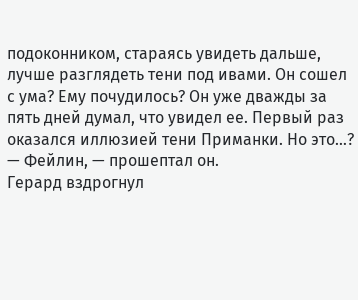подоконником, стараясь увидеть дальше, лучше разглядеть тени под ивами. Он сошел с ума? Ему почудилось? Он уже дважды за пять дней думал, что увидел ее. Первый раз оказался иллюзией тени Приманки. Но это…?
— Фейлин, — прошептал он.
Герард вздрогнул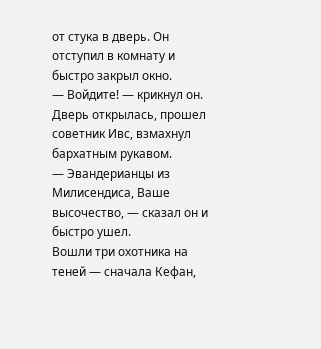от стука в дверь. Он отступил в комнату и быстро закрыл окно.
— Войдите! — крикнул он.
Дверь открылась, прошел советник Ивс, взмахнул бархатным рукавом.
— Эвандерианцы из Милисендиса, Ваше высочество, — сказал он и быстро ушел.
Вошли три охотника на теней — сначала Кефан,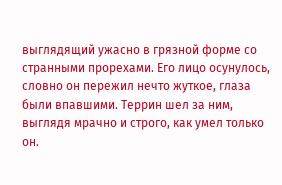выглядящий ужасно в грязной форме со странными прорехами. Его лицо осунулось, словно он пережил нечто жуткое, глаза были впавшими. Террин шел за ним, выглядя мрачно и строго, как умел только он.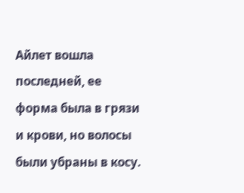Айлет вошла последней, ее форма была в грязи и крови, но волосы были убраны в косу.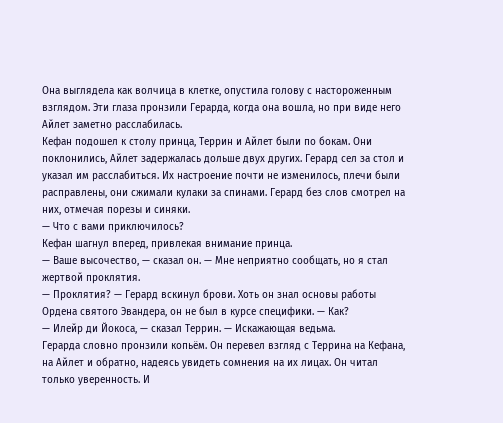Она выглядела как волчица в клетке, опустила голову с настороженным взглядом. Эти глаза пронзили Герарда, когда она вошла, но при виде него Айлет заметно расслабилась.
Кефан подошел к столу принца, Террин и Айлет были по бокам. Они поклонились, Айлет задержалась дольше двух других. Герард сел за стол и указал им расслабиться. Их настроение почти не изменилось, плечи были расправлены, они сжимали кулаки за спинами. Герард без слов смотрел на них, отмечая порезы и синяки.
— Что с вами приключилось?
Кефан шагнул вперед, привлекая внимание принца.
— Ваше высочество, — сказал он. — Мне неприятно сообщать, но я стал жертвой проклятия.
— Проклятия? — Герард вскинул брови. Хоть он знал основы работы Ордена святого Эвандера, он не был в курсе специфики. — Как?
— Илейр ди Йокоса, — сказал Террин. — Искажающая ведьма.
Герарда словно пронзили копьём. Он перевел взгляд с Террина на Кефана, на Айлет и обратно, надеясь увидеть сомнения на их лицах. Он читал только уверенность. И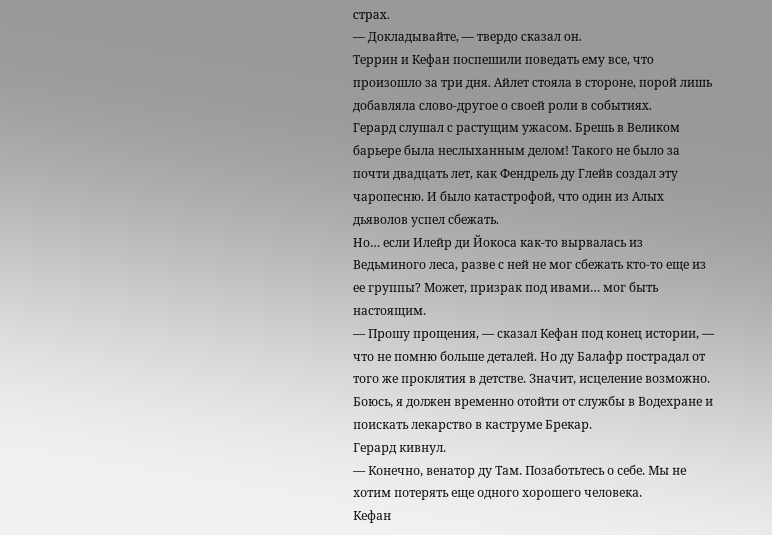страх.
— Докладывайте, — твердо сказал он.
Террин и Кефан поспешили поведать ему все, что произошло за три дня. Айлет стояла в стороне, порой лишь добавляла слово-другое о своей роли в событиях.
Герард слушал с растущим ужасом. Брешь в Великом барьере была неслыханным делом! Такого не было за почти двадцать лет, как Фендрель ду Глейв создал эту чаропесню. И было катастрофой, что один из Алых дьяволов успел сбежать.
Но… если Илейр ди Йокоса как-то вырвалась из Ведьминого леса, разве с ней не мог сбежать кто-то еще из ее группы? Может, призрак под ивами… мог быть настоящим.
— Прошу прощения, — сказал Кефан под конец истории, — что не помню больше деталей. Но ду Балафр пострадал от того же проклятия в детстве. Значит, исцеление возможно. Боюсь, я должен временно отойти от службы в Водехране и поискать лекарство в каструме Брекар.
Герард кивнул.
— Конечно, венатор ду Там. Позаботьтесь о себе. Мы не хотим потерять еще одного хорошего человека.
Кефан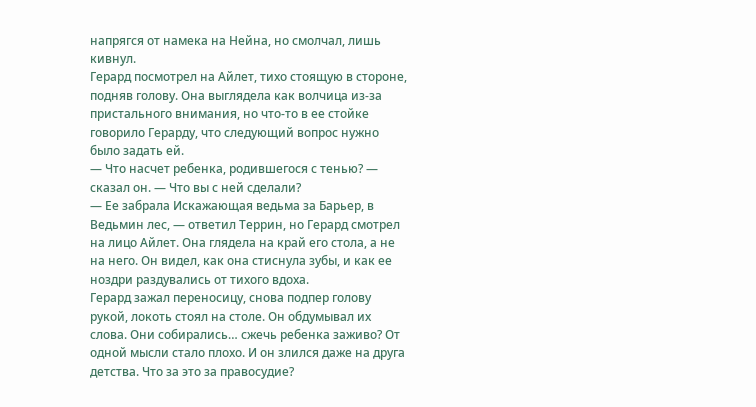напрягся от намека на Нейна, но смолчал, лишь кивнул.
Герард посмотрел на Айлет, тихо стоящую в стороне, подняв голову. Она выглядела как волчица из-за пристального внимания, но что-то в ее стойке говорило Герарду, что следующий вопрос нужно было задать ей.
— Что насчет ребенка, родившегося с тенью? — сказал он. — Что вы с ней сделали?
— Ее забрала Искажающая ведьма за Барьер, в Ведьмин лес, — ответил Террин, но Герард смотрел на лицо Айлет. Она глядела на край его стола, а не на него. Он видел, как она стиснула зубы, и как ее ноздри раздувались от тихого вдоха.
Герард зажал переносицу, снова подпер голову рукой, локоть стоял на столе. Он обдумывал их слова. Они собирались… сжечь ребенка заживо? От одной мысли стало плохо. И он злился даже на друга детства. Что за это за правосудие?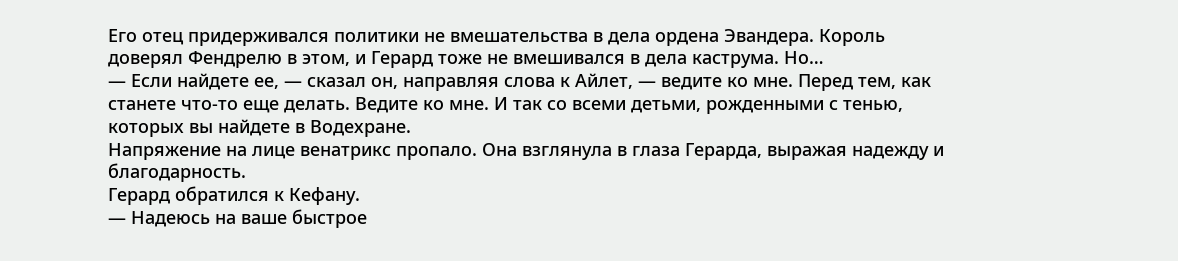Его отец придерживался политики не вмешательства в дела ордена Эвандера. Король доверял Фендрелю в этом, и Герард тоже не вмешивался в дела каструма. Но…
— Если найдете ее, — сказал он, направляя слова к Айлет, — ведите ко мне. Перед тем, как станете что-то еще делать. Ведите ко мне. И так со всеми детьми, рожденными с тенью, которых вы найдете в Водехране.
Напряжение на лице венатрикс пропало. Она взглянула в глаза Герарда, выражая надежду и благодарность.
Герард обратился к Кефану.
— Надеюсь на ваше быстрое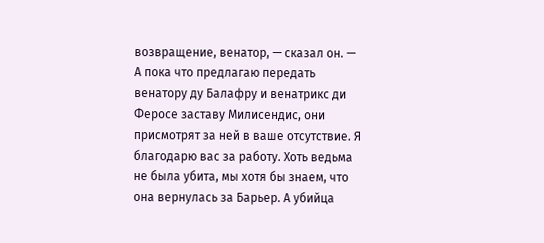возвращение, венатор, — сказал он. — А пока что предлагаю передать венатору ду Балафру и венатрикс ди Феросе заставу Милисендис, они присмотрят за ней в ваше отсутствие. Я благодарю вас за работу. Хоть ведьма не была убита, мы хотя бы знаем, что она вернулась за Барьер. А убийца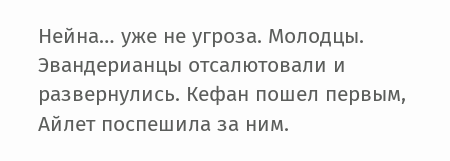Нейна… уже не угроза. Молодцы.
Эвандерианцы отсалютовали и развернулись. Кефан пошел первым, Айлет поспешила за ним.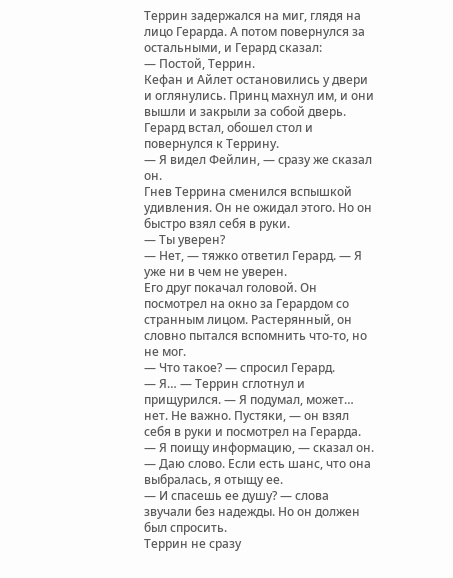Террин задержался на миг, глядя на лицо Герарда. А потом повернулся за остальными, и Герард сказал:
— Постой, Террин.
Кефан и Айлет остановились у двери и оглянулись. Принц махнул им, и они вышли и закрыли за собой дверь. Герард встал, обошел стол и повернулся к Террину.
— Я видел Фейлин, — сразу же сказал он.
Гнев Террина сменился вспышкой удивления. Он не ожидал этого. Но он быстро взял себя в руки.
— Ты уверен?
— Нет, — тяжко ответил Герард. — Я уже ни в чем не уверен.
Его друг покачал головой. Он посмотрел на окно за Герардом со странным лицом. Растерянный, он словно пытался вспомнить что-то, но не мог.
— Что такое? — спросил Герард.
— Я… — Террин сглотнул и прищурился. — Я подумал, может… нет. Не важно. Пустяки, — он взял себя в руки и посмотрел на Герарда. — Я поищу информацию, — сказал он. — Даю слово. Если есть шанс, что она выбралась, я отыщу ее.
— И спасешь ее душу? — слова звучали без надежды. Но он должен был спросить.
Террин не сразу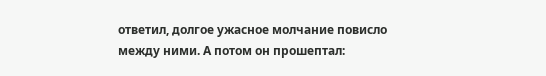ответил, долгое ужасное молчание повисло между ними. А потом он прошептал: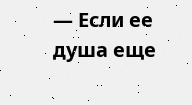— Если ее душа еще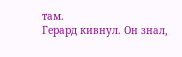там.
Герард кивнул. Он знал,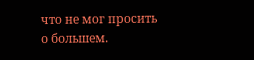что не мог просить о большем.